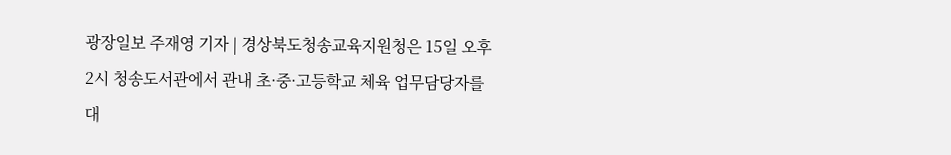광장일보 주재영 기자 | 경상북도청송교육지원청은 15일 오후 2시 청송도서관에서 관내 초·중·고등학교 체육 업무담당자를 대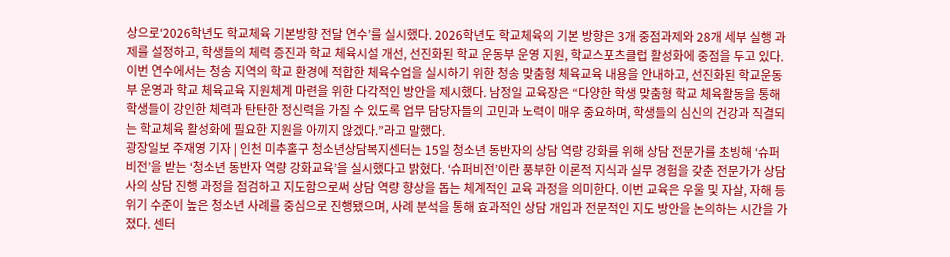상으로‘2026학년도 학교체육 기본방향 전달 연수’를 실시했다. 2026학년도 학교체육의 기본 방향은 3개 중점과제와 28개 세부 실행 과제를 설정하고, 학생들의 체력 증진과 학교 체육시설 개선, 선진화된 학교 운동부 운영 지원, 학교스포츠클럽 활성화에 중점을 두고 있다. 이번 연수에서는 청송 지역의 학교 환경에 적합한 체육수업을 실시하기 위한 청송 맞춤형 체육교육 내용을 안내하고, 선진화된 학교운동부 운영과 학교 체육교육 지원체계 마련을 위한 다각적인 방안을 제시했다. 남정일 교육장은 “다양한 학생 맞춤형 학교 체육활동을 통해 학생들이 강인한 체력과 탄탄한 정신력을 가질 수 있도록 업무 담당자들의 고민과 노력이 매우 중요하며, 학생들의 심신의 건강과 직결되는 학교체육 활성화에 필요한 지원을 아끼지 않겠다.”라고 말했다.
광장일보 주재영 기자 | 인천 미추홀구 청소년상담복지센터는 15일 청소년 동반자의 상담 역량 강화를 위해 상담 전문가를 초빙해 ‘슈퍼비전’을 받는 ‘청소년 동반자 역량 강화교육’을 실시했다고 밝혔다. ‘슈퍼비전’이란 풍부한 이론적 지식과 실무 경험을 갖춘 전문가가 상담사의 상담 진행 과정을 점검하고 지도함으로써 상담 역량 향상을 돕는 체계적인 교육 과정을 의미한다. 이번 교육은 우울 및 자살, 자해 등 위기 수준이 높은 청소년 사례를 중심으로 진행됐으며, 사례 분석을 통해 효과적인 상담 개입과 전문적인 지도 방안을 논의하는 시간을 가졌다. 센터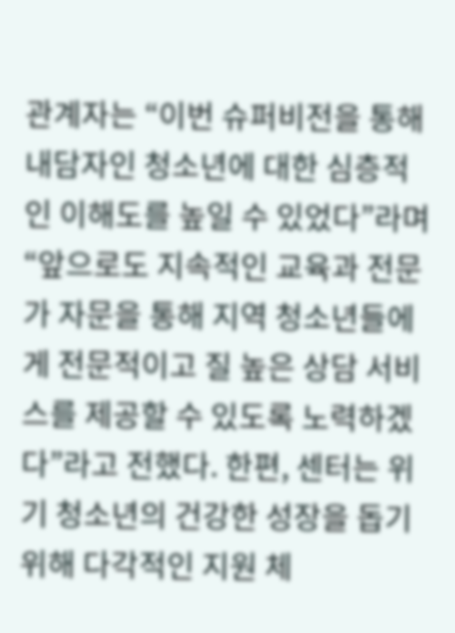관계자는 “이번 슈퍼비전을 통해 내담자인 청소년에 대한 심층적인 이해도를 높일 수 있었다”라며 “앞으로도 지속적인 교육과 전문가 자문을 통해 지역 청소년들에게 전문적이고 질 높은 상담 서비스를 제공할 수 있도록 노력하겠다”라고 전했다. 한편, 센터는 위기 청소년의 건강한 성장을 돕기 위해 다각적인 지원 체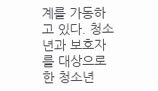계를 가동하고 있다. 청소년과 보호자를 대상으로 한 청소년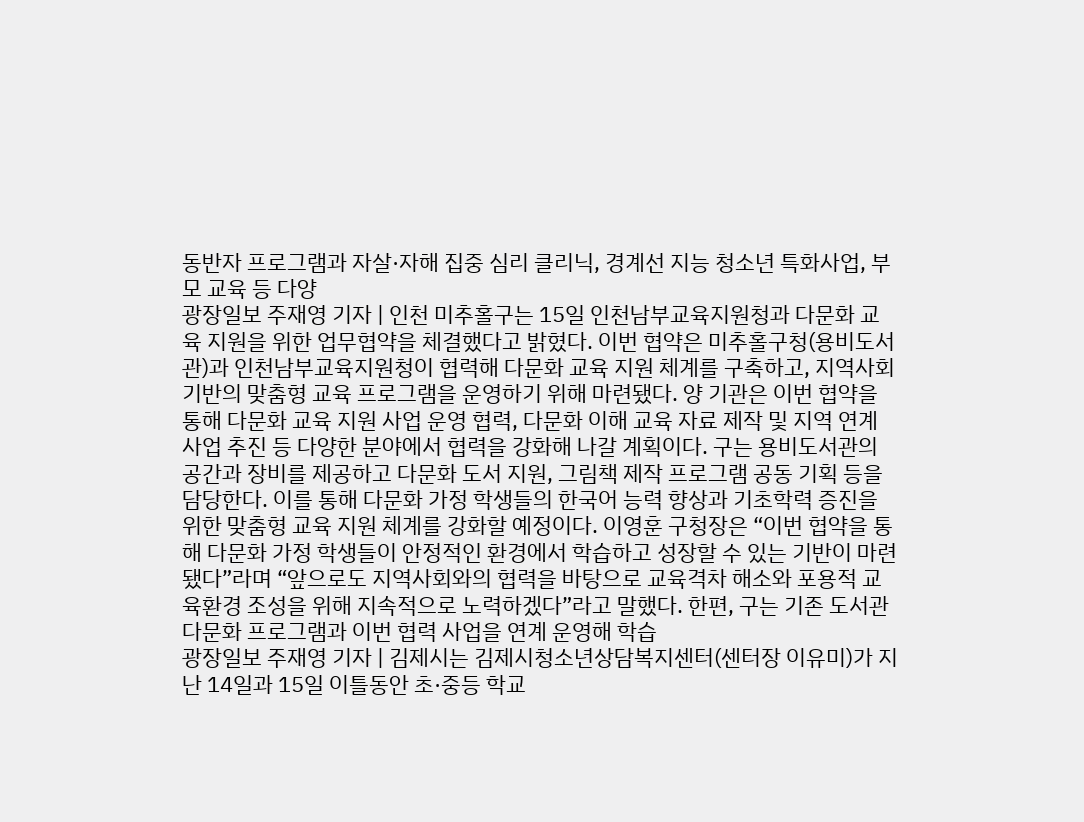동반자 프로그램과 자살·자해 집중 심리 클리닉, 경계선 지능 청소년 특화사업, 부모 교육 등 다양
광장일보 주재영 기자 | 인천 미추홀구는 15일 인천남부교육지원청과 다문화 교육 지원을 위한 업무협약을 체결했다고 밝혔다. 이번 협약은 미추홀구청(용비도서관)과 인천남부교육지원청이 협력해 다문화 교육 지원 체계를 구축하고, 지역사회 기반의 맞춤형 교육 프로그램을 운영하기 위해 마련됐다. 양 기관은 이번 협약을 통해 다문화 교육 지원 사업 운영 협력, 다문화 이해 교육 자료 제작 및 지역 연계 사업 추진 등 다양한 분야에서 협력을 강화해 나갈 계획이다. 구는 용비도서관의 공간과 장비를 제공하고 다문화 도서 지원, 그림책 제작 프로그램 공동 기획 등을 담당한다. 이를 통해 다문화 가정 학생들의 한국어 능력 향상과 기초학력 증진을 위한 맞춤형 교육 지원 체계를 강화할 예정이다. 이영훈 구청장은 “이번 협약을 통해 다문화 가정 학생들이 안정적인 환경에서 학습하고 성장할 수 있는 기반이 마련됐다”라며 “앞으로도 지역사회와의 협력을 바탕으로 교육격차 해소와 포용적 교육환경 조성을 위해 지속적으로 노력하겠다”라고 말했다. 한편, 구는 기존 도서관 다문화 프로그램과 이번 협력 사업을 연계 운영해 학습
광장일보 주재영 기자 | 김제시는 김제시청소년상담복지센터(센터장 이유미)가 지난 14일과 15일 이틀동안 초·중등 학교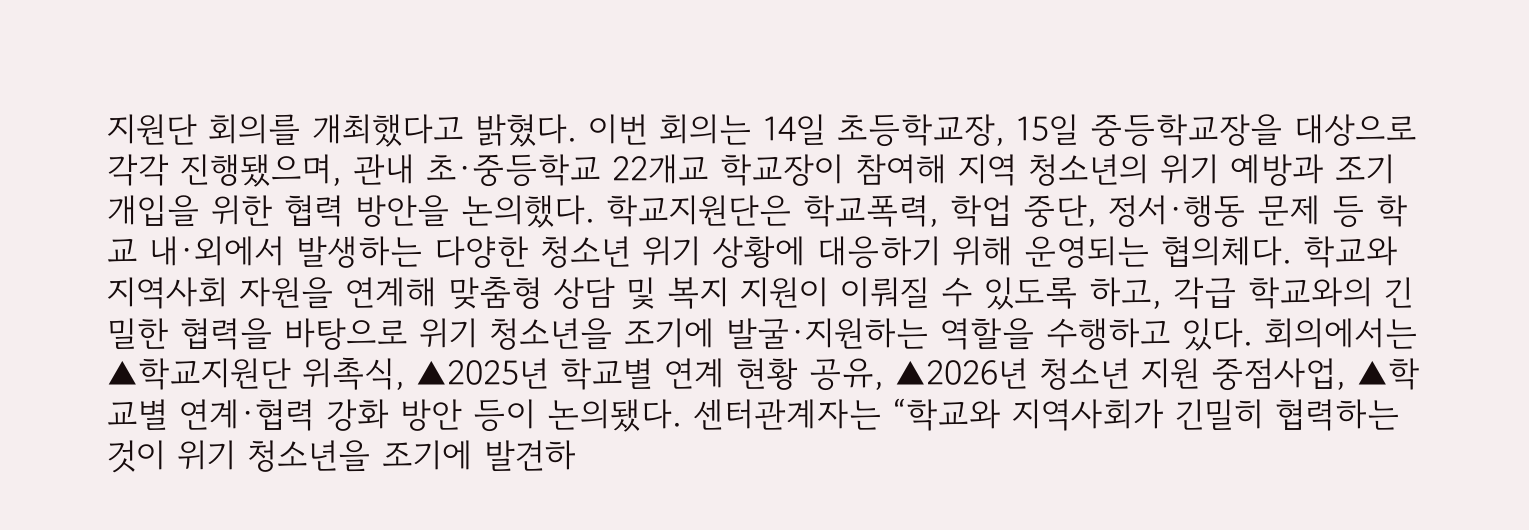지원단 회의를 개최했다고 밝혔다. 이번 회의는 14일 초등학교장, 15일 중등학교장을 대상으로 각각 진행됐으며, 관내 초·중등학교 22개교 학교장이 참여해 지역 청소년의 위기 예방과 조기 개입을 위한 협력 방안을 논의했다. 학교지원단은 학교폭력, 학업 중단, 정서·행동 문제 등 학교 내·외에서 발생하는 다양한 청소년 위기 상황에 대응하기 위해 운영되는 협의체다. 학교와 지역사회 자원을 연계해 맞춤형 상담 및 복지 지원이 이뤄질 수 있도록 하고, 각급 학교와의 긴밀한 협력을 바탕으로 위기 청소년을 조기에 발굴·지원하는 역할을 수행하고 있다. 회의에서는 ▲학교지원단 위촉식, ▲2025년 학교별 연계 현황 공유, ▲2026년 청소년 지원 중점사업, ▲학교별 연계·협력 강화 방안 등이 논의됐다. 센터관계자는 “학교와 지역사회가 긴밀히 협력하는 것이 위기 청소년을 조기에 발견하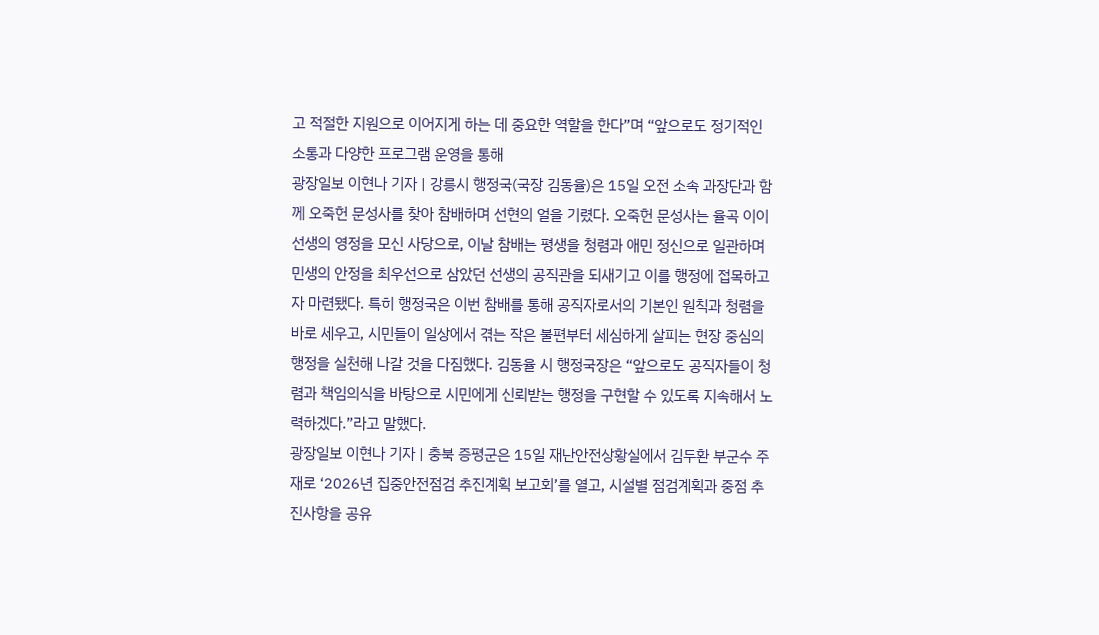고 적절한 지원으로 이어지게 하는 데 중요한 역할을 한다”며 “앞으로도 정기적인 소통과 다양한 프로그램 운영을 통해
광장일보 이현나 기자 | 강릉시 행정국(국장 김동율)은 15일 오전 소속 과장단과 함께 오죽헌 문성사를 찾아 참배하며 선현의 얼을 기렸다. 오죽헌 문성사는 율곡 이이 선생의 영정을 모신 사당으로, 이날 참배는 평생을 청렴과 애민 정신으로 일관하며 민생의 안정을 최우선으로 삼았던 선생의 공직관을 되새기고 이를 행정에 접목하고자 마련됐다. 특히 행정국은 이번 참배를 통해 공직자로서의 기본인 원칙과 청렴을 바로 세우고, 시민들이 일상에서 겪는 작은 불편부터 세심하게 살피는 현장 중심의 행정을 실천해 나갈 것을 다짐했다. 김동율 시 행정국장은 “앞으로도 공직자들이 청렴과 책임의식을 바탕으로 시민에게 신뢰받는 행정을 구현할 수 있도록 지속해서 노력하겠다.”라고 말했다.
광장일보 이현나 기자 | 충북 증평군은 15일 재난안전상황실에서 김두환 부군수 주재로 ‘2026년 집중안전점검 추진계획 보고회’를 열고, 시설별 점검계획과 중점 추진사항을 공유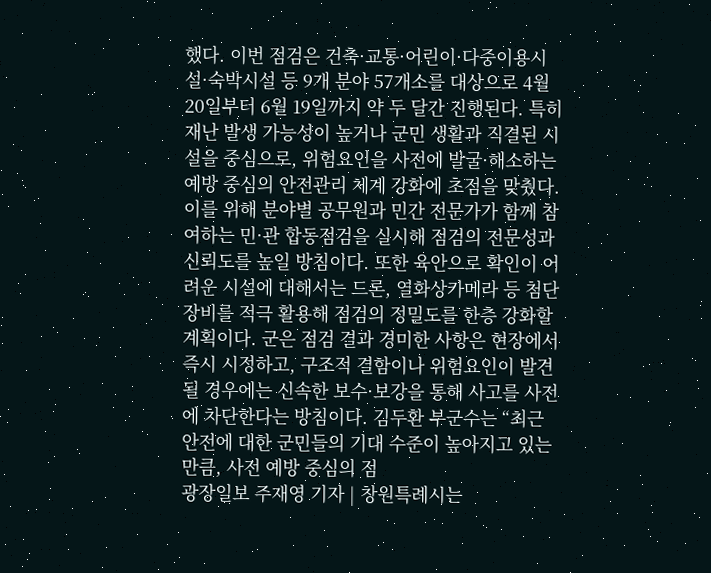했다. 이번 점검은 건축·교통·어린이·다중이용시설·숙박시설 등 9개 분야 57개소를 대상으로 4월 20일부터 6월 19일까지 약 두 달간 진행된다. 특히 재난 발생 가능성이 높거나 군민 생활과 직결된 시설을 중심으로, 위험요인을 사전에 발굴·해소하는 예방 중심의 안전관리 체계 강화에 초점을 맞췄다. 이를 위해 분야별 공무원과 민간 전문가가 함께 참여하는 민·관 합동점검을 실시해 점검의 전문성과 신뢰도를 높일 방침이다. 또한 육안으로 확인이 어려운 시설에 대해서는 드론, 열화상카메라 등 첨단 장비를 적극 활용해 점검의 정밀도를 한층 강화할 계획이다. 군은 점검 결과 경미한 사항은 현장에서 즉시 시정하고, 구조적 결함이나 위험요인이 발견될 경우에는 신속한 보수·보강을 통해 사고를 사전에 차단한다는 방침이다. 김두환 부군수는 “최근 안전에 대한 군민들의 기대 수준이 높아지고 있는 만큼, 사전 예방 중심의 점
광장일보 주재영 기자 | 창원특례시는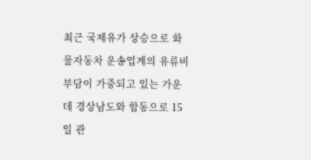최근 국제유가 상승으로 화물자동차 운송업계의 유류비 부담이 가중되고 있는 가운데 경상남도와 합동으로 15일 관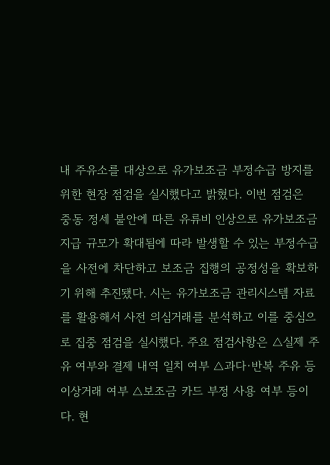내 주유소를 대상으로 유가보조금 부정수급 방지를 위한 현장 점검을 실시했다고 밝혔다. 이번 점검은 중동 정세 불안에 따른 유류비 인상으로 유가보조금 지급 규모가 확대됨에 따라 발생할 수 있는 부정수급을 사전에 차단하고 보조금 집행의 공정성을 확보하기 위해 추진됐다. 시는 유가보조금 관리시스템 자료를 활용해서 사전 의심거래를 분석하고 이를 중심으로 집중 점검을 실시했다. 주요 점검사항은 △실제 주유 여부와 결제 내역 일치 여부 △과다·반복 주유 등 이상거래 여부 △보조금 카드 부정 사용 여부 등이다. 현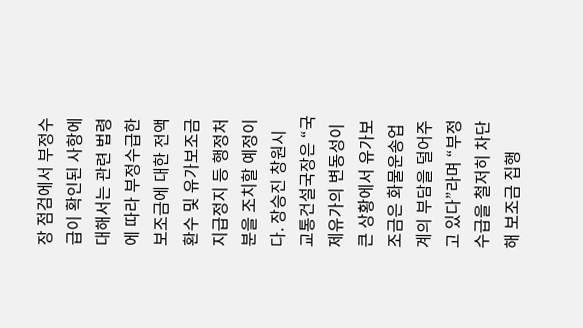장 점검에서 부정수급이 확인된 사항에 대해서는 관련 법령에 따라 부정수급한 보조금에 대한 전액 환수 및 유가보조금 지급정지 등 행정처분을 조치할 예정이다. 장승진 창원시 교통건설국장은 “국제유가의 변동성이 큰 상황에서 유가보조금은 화물운송업계의 부담을 덜어주고 있다”라며 “부정수급을 철저히 차단해 보조금 집행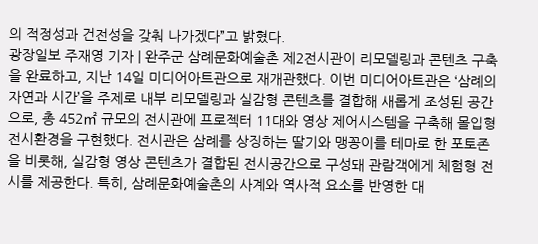의 적정성과 건전성을 갖춰 나가겠다”고 밝혔다.
광장일보 주재영 기자 | 완주군 삼례문화예술촌 제2전시관이 리모델링과 콘텐츠 구축을 완료하고, 지난 14일 미디어아트관으로 재개관했다. 이번 미디어아트관은 ‘삼례의 자연과 시간’을 주제로 내부 리모델링과 실감형 콘텐츠를 결합해 새롭게 조성된 공간으로, 총 452㎡ 규모의 전시관에 프로젝터 11대와 영상 제어시스템을 구축해 몰입형 전시환경을 구현했다. 전시관은 삼례를 상징하는 딸기와 맹꽁이를 테마로 한 포토존을 비롯해, 실감형 영상 콘텐츠가 결합된 전시공간으로 구성돼 관람객에게 체험형 전시를 제공한다. 특히, 삼례문화예술촌의 사계와 역사적 요소를 반영한 대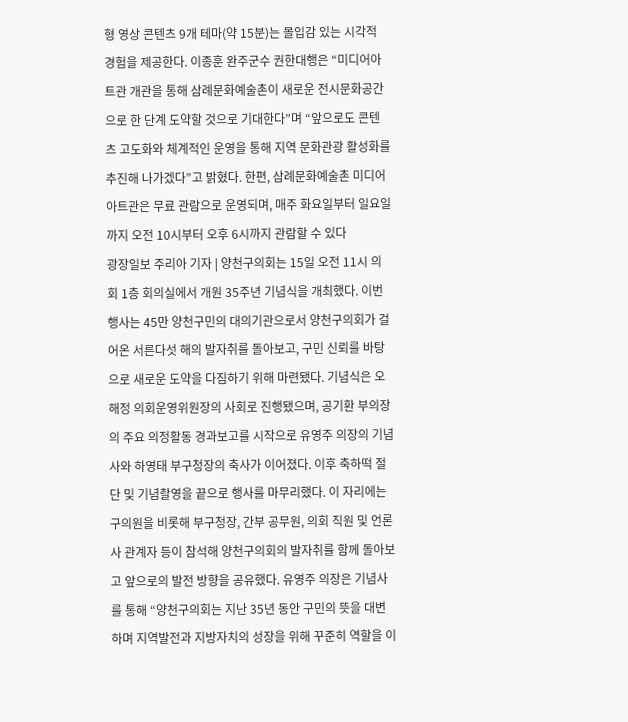형 영상 콘텐츠 9개 테마(약 15분)는 몰입감 있는 시각적 경험을 제공한다. 이종훈 완주군수 권한대행은 “미디어아트관 개관을 통해 삼례문화예술촌이 새로운 전시문화공간으로 한 단계 도약할 것으로 기대한다”며 “앞으로도 콘텐츠 고도화와 체계적인 운영을 통해 지역 문화관광 활성화를 추진해 나가겠다”고 밝혔다. 한편, 삼례문화예술촌 미디어아트관은 무료 관람으로 운영되며, 매주 화요일부터 일요일까지 오전 10시부터 오후 6시까지 관람할 수 있다
광장일보 주리아 기자 | 양천구의회는 15일 오전 11시 의회 1층 회의실에서 개원 35주년 기념식을 개최했다. 이번 행사는 45만 양천구민의 대의기관으로서 양천구의회가 걸어온 서른다섯 해의 발자취를 돌아보고, 구민 신뢰를 바탕으로 새로운 도약을 다짐하기 위해 마련됐다. 기념식은 오해정 의회운영위원장의 사회로 진행됐으며, 공기환 부의장의 주요 의정활동 경과보고를 시작으로 유영주 의장의 기념사와 하영태 부구청장의 축사가 이어졌다. 이후 축하떡 절단 및 기념촬영을 끝으로 행사를 마무리했다. 이 자리에는 구의원을 비롯해 부구청장, 간부 공무원, 의회 직원 및 언론사 관계자 등이 참석해 양천구의회의 발자취를 함께 돌아보고 앞으로의 발전 방향을 공유했다. 유영주 의장은 기념사를 통해 “양천구의회는 지난 35년 동안 구민의 뜻을 대변하며 지역발전과 지방자치의 성장을 위해 꾸준히 역할을 이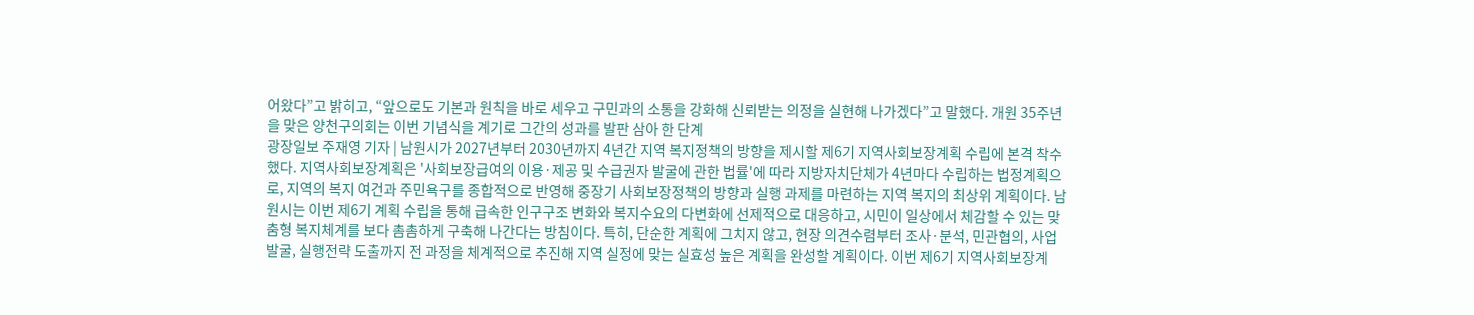어왔다”고 밝히고, “앞으로도 기본과 원칙을 바로 세우고 구민과의 소통을 강화해 신뢰받는 의정을 실현해 나가겠다”고 말했다. 개원 35주년을 맞은 양천구의회는 이번 기념식을 계기로 그간의 성과를 발판 삼아 한 단계
광장일보 주재영 기자 | 남원시가 2027년부터 2030년까지 4년간 지역 복지정책의 방향을 제시할 제6기 지역사회보장계획 수립에 본격 착수했다. 지역사회보장계획은 '사회보장급여의 이용·제공 및 수급권자 발굴에 관한 법률'에 따라 지방자치단체가 4년마다 수립하는 법정계획으로, 지역의 복지 여건과 주민욕구를 종합적으로 반영해 중장기 사회보장정책의 방향과 실행 과제를 마련하는 지역 복지의 최상위 계획이다. 남원시는 이번 제6기 계획 수립을 통해 급속한 인구구조 변화와 복지수요의 다변화에 선제적으로 대응하고, 시민이 일상에서 체감할 수 있는 맞춤형 복지체계를 보다 촘촘하게 구축해 나간다는 방침이다. 특히, 단순한 계획에 그치지 않고, 현장 의견수렴부터 조사·분석, 민관협의, 사업 발굴, 실행전략 도출까지 전 과정을 체계적으로 추진해 지역 실정에 맞는 실효성 높은 계획을 완성할 계획이다. 이번 제6기 지역사회보장계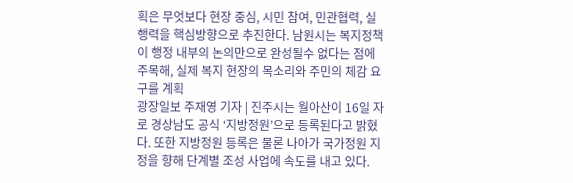획은 무엇보다 현장 중심, 시민 참여, 민관협력, 실행력을 핵심방향으로 추진한다. 남원시는 복지정책이 행정 내부의 논의만으로 완성될수 없다는 점에 주목해, 실제 복지 현장의 목소리와 주민의 체감 요구를 계획
광장일보 주재영 기자 | 진주시는 월아산이 16일 자로 경상남도 공식 ‘지방정원’으로 등록된다고 밝혔다. 또한 지방정원 등록은 물론 나아가 국가정원 지정을 향해 단계별 조성 사업에 속도를 내고 있다.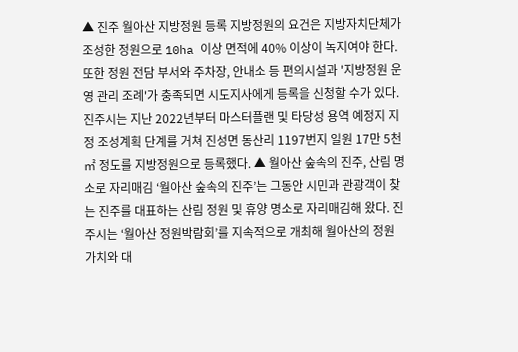▲ 진주 월아산 지방정원 등록 지방정원의 요건은 지방자치단체가 조성한 정원으로 10ha 이상 면적에 40% 이상이 녹지여야 한다. 또한 정원 전담 부서와 주차장, 안내소 등 편의시설과 '지방정원 운영 관리 조례'가 충족되면 시도지사에게 등록을 신청할 수가 있다. 진주시는 지난 2022년부터 마스터플랜 및 타당성 용역 예정지 지정 조성계획 단계를 거쳐 진성면 동산리 1197번지 일원 17만 5천㎡ 정도를 지방정원으로 등록했다. ▲ 월아산 숲속의 진주, 산림 명소로 자리매김 ‘월아산 숲속의 진주’는 그동안 시민과 관광객이 찾는 진주를 대표하는 산림 정원 및 휴양 명소로 자리매김해 왔다. 진주시는 ‘월아산 정원박람회’를 지속적으로 개최해 월아산의 정원 가치와 대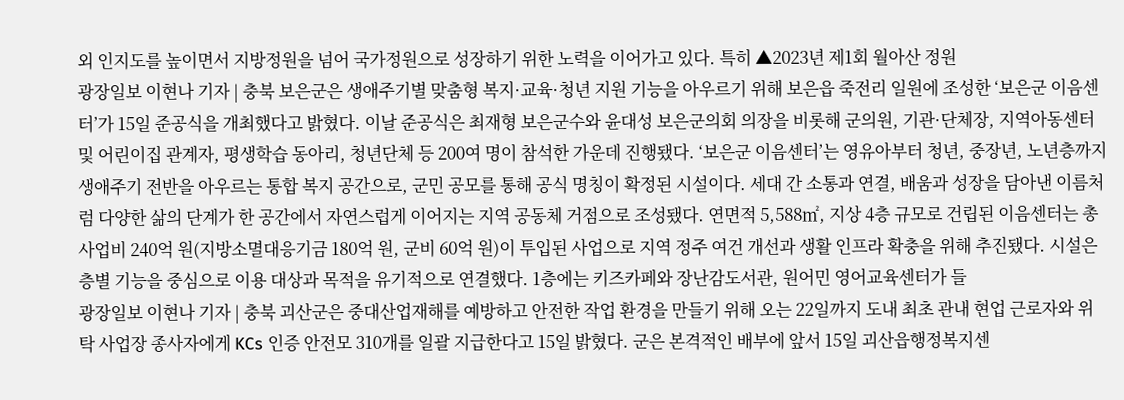외 인지도를 높이면서 지방정원을 넘어 국가정원으로 성장하기 위한 노력을 이어가고 있다. 특히 ▲2023년 제1회 월아산 정원
광장일보 이현나 기자 | 충북 보은군은 생애주기별 맞춤형 복지·교육·청년 지원 기능을 아우르기 위해 보은읍 죽전리 일원에 조성한 ‘보은군 이음센터’가 15일 준공식을 개최했다고 밝혔다. 이날 준공식은 최재형 보은군수와 윤대성 보은군의회 의장을 비롯해 군의원, 기관·단체장, 지역아동센터 및 어린이집 관계자, 평생학습 동아리, 청년단체 등 200여 명이 참석한 가운데 진행됐다. ‘보은군 이음센터’는 영유아부터 청년, 중장년, 노년층까지 생애주기 전반을 아우르는 통합 복지 공간으로, 군민 공모를 통해 공식 명칭이 확정된 시설이다. 세대 간 소통과 연결, 배움과 성장을 담아낸 이름처럼 다양한 삶의 단계가 한 공간에서 자연스럽게 이어지는 지역 공동체 거점으로 조성됐다. 연면적 5,588㎡, 지상 4층 규모로 건립된 이음센터는 총사업비 240억 원(지방소멸대응기금 180억 원, 군비 60억 원)이 투입된 사업으로 지역 정주 여건 개선과 생활 인프라 확충을 위해 추진됐다. 시설은 층별 기능을 중심으로 이용 대상과 목적을 유기적으로 연결했다. 1층에는 키즈카페와 장난감도서관, 원어민 영어교육센터가 들
광장일보 이현나 기자 | 충북 괴산군은 중대산업재해를 예방하고 안전한 작업 환경을 만들기 위해 오는 22일까지 도내 최초 관내 현업 근로자와 위탁 사업장 종사자에게 KCs 인증 안전모 310개를 일괄 지급한다고 15일 밝혔다. 군은 본격적인 배부에 앞서 15일 괴산읍행정복지센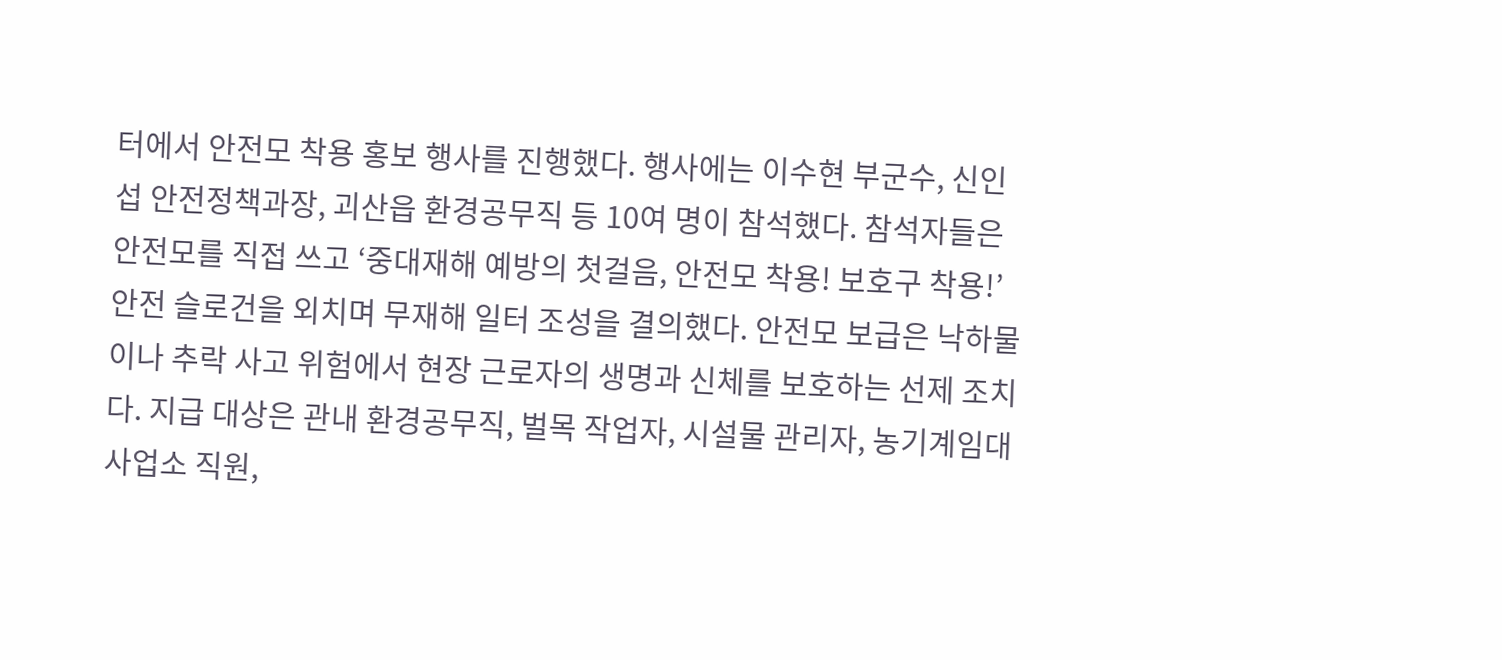터에서 안전모 착용 홍보 행사를 진행했다. 행사에는 이수현 부군수, 신인섭 안전정책과장, 괴산읍 환경공무직 등 10여 명이 참석했다. 참석자들은 안전모를 직접 쓰고 ‘중대재해 예방의 첫걸음, 안전모 착용! 보호구 착용!’ 안전 슬로건을 외치며 무재해 일터 조성을 결의했다. 안전모 보급은 낙하물이나 추락 사고 위험에서 현장 근로자의 생명과 신체를 보호하는 선제 조치다. 지급 대상은 관내 환경공무직, 벌목 작업자, 시설물 관리자, 농기계임대사업소 직원,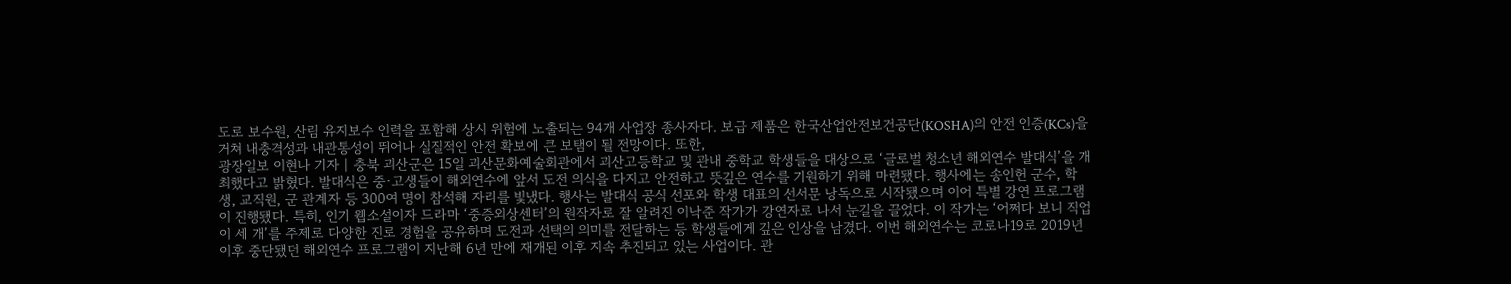도로 보수원, 산림 유지보수 인력을 포함해 상시 위험에 노출되는 94개 사업장 종사자다. 보급 제품은 한국산업안전보건공단(KOSHA)의 안전 인증(KCs)을 거쳐 내충격성과 내관통성이 뛰어나 실질적인 안전 확보에 큰 보탬이 될 전망이다. 또한,
광장일보 이현나 기자 | 충북 괴산군은 15일 괴산문화예술회관에서 괴산고등학교 및 관내 중학교 학생들을 대상으로 ‘글로벌 청소년 해외연수 발대식’을 개최했다고 밝혔다. 발대식은 중·고생들이 해외연수에 앞서 도전 의식을 다지고 안전하고 뜻깊은 연수를 기원하기 위해 마련됐다. 행사에는 송인헌 군수, 학생, 교직원, 군 관계자 등 300여 명이 참석해 자리를 빛냈다. 행사는 발대식 공식 선포와 학생 대표의 선서문 낭독으로 시작됐으며 이어 특별 강연 프로그램이 진행됐다. 특히, 인기 웹소설이자 드라마 ‘중증외상센터’의 원작자로 잘 알려진 이낙준 작가가 강연자로 나서 눈길을 끌었다. 이 작가는 ‘어쩌다 보니 직업이 세 개’를 주제로 다양한 진로 경험을 공유하며 도전과 선택의 의미를 전달하는 등 학생들에게 깊은 인상을 남겼다. 이번 해외연수는 코로나19로 2019년 이후 중단됐던 해외연수 프로그램이 지난해 6년 만에 재개된 이후 지속 추진되고 있는 사업이다. 관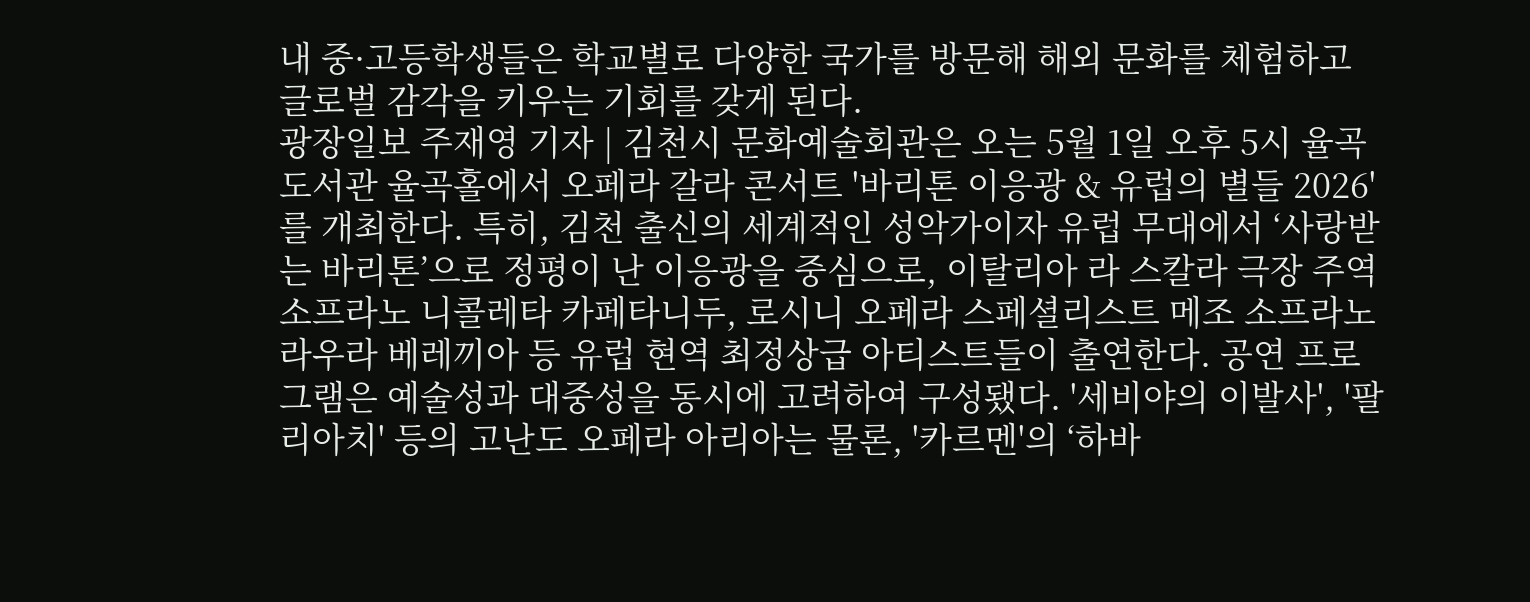내 중·고등학생들은 학교별로 다양한 국가를 방문해 해외 문화를 체험하고 글로벌 감각을 키우는 기회를 갖게 된다.
광장일보 주재영 기자 | 김천시 문화예술회관은 오는 5월 1일 오후 5시 율곡도서관 율곡홀에서 오페라 갈라 콘서트 '바리톤 이응광 & 유럽의 별들 2026'를 개최한다. 특히, 김천 출신의 세계적인 성악가이자 유럽 무대에서 ‘사랑받는 바리톤’으로 정평이 난 이응광을 중심으로, 이탈리아 라 스칼라 극장 주역 소프라노 니콜레타 카페타니두, 로시니 오페라 스페셜리스트 메조 소프라노 라우라 베레끼아 등 유럽 현역 최정상급 아티스트들이 출연한다. 공연 프로그램은 예술성과 대중성을 동시에 고려하여 구성됐다. '세비야의 이발사', '팔리아치' 등의 고난도 오페라 아리아는 물론, '카르멘'의 ‘하바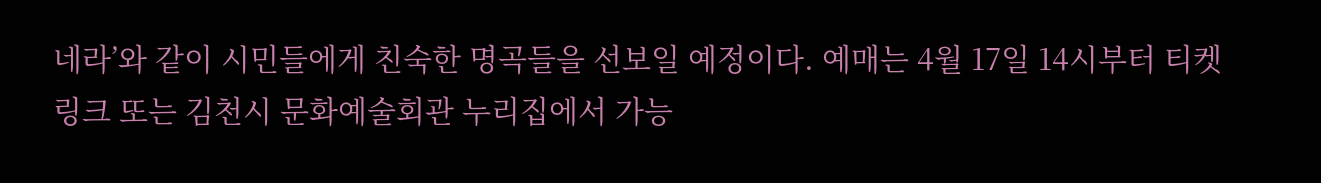네라’와 같이 시민들에게 친숙한 명곡들을 선보일 예정이다. 예매는 4월 17일 14시부터 티켓링크 또는 김천시 문화예술회관 누리집에서 가능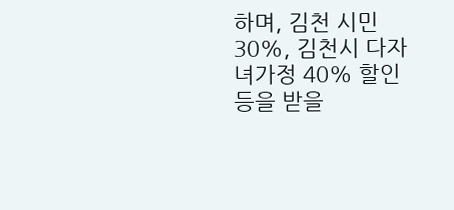하며, 김천 시민 30%, 김천시 다자녀가정 40% 할인 등을 받을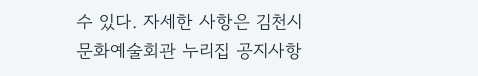수 있다. 자세한 사항은 김천시 문화예술회관 누리집 공지사항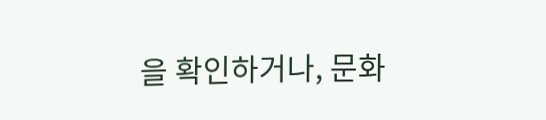을 확인하거나, 문화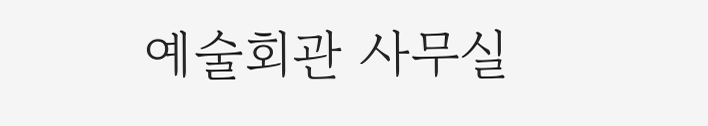예술회관 사무실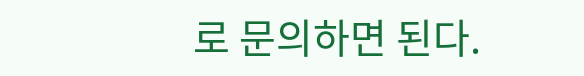로 문의하면 된다.